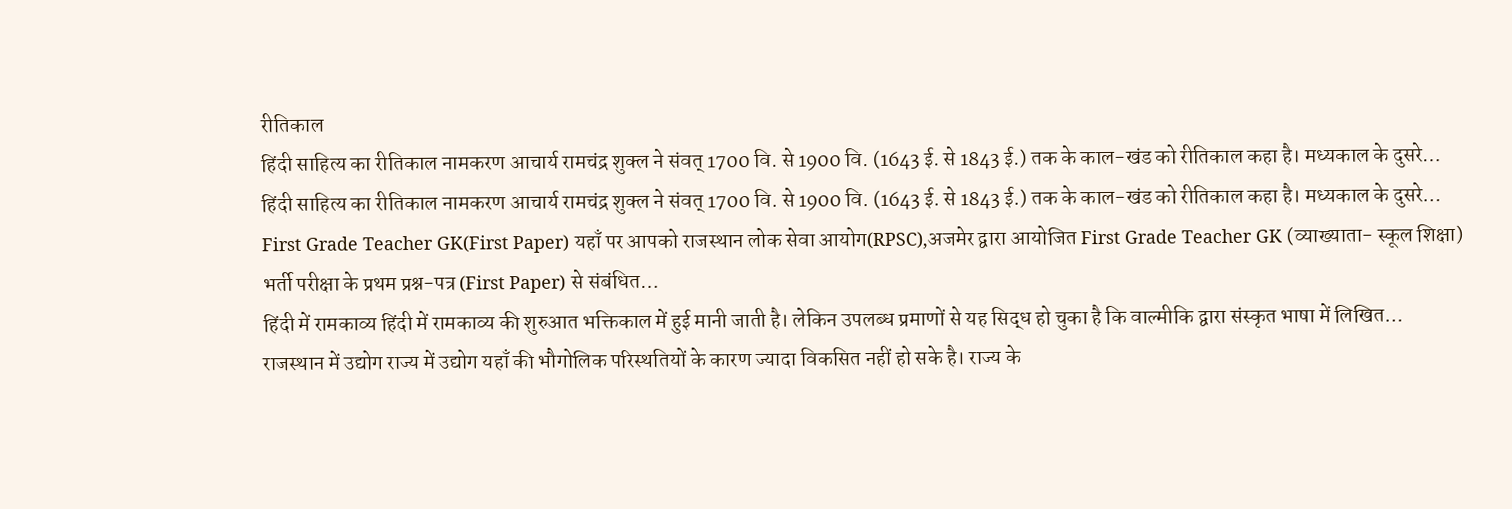रीतिकाल
हिंदी साहित्य का रीतिकाल नामकरण आचार्य रामचंद्र शुक्ल ने संवत् 1700 वि. से 1900 वि. (1643 ई. से 1843 ई.) तक के काल-खंड को रीतिकाल कहा है। मध्यकाल के दुसरे…
हिंदी साहित्य का रीतिकाल नामकरण आचार्य रामचंद्र शुक्ल ने संवत् 1700 वि. से 1900 वि. (1643 ई. से 1843 ई.) तक के काल-खंड को रीतिकाल कहा है। मध्यकाल के दुसरे…
First Grade Teacher GK(First Paper) यहाँ पर आपको राजस्थान लोक सेवा आयोग(RPSC),अजमेर द्वारा आयोजित First Grade Teacher GK (व्याख्याता- स्कूल शिक्षा) भर्ती परीक्षा के प्रथम प्रश्न-पत्र (First Paper) से संबंधित…
हिंदी में रामकाव्य हिंदी में रामकाव्य की शुरुआत भक्तिकाल में हुई मानी जाती है। लेकिन उपलब्ध प्रमाणों से यह सिद्ध हो चुका है कि वाल्मीकि द्वारा संस्कृत भाषा में लिखित…
राजस्थान में उद्योग राज्य में उद्योग यहाँ की भौगोलिक परिस्थतियों के कारण ज्यादा विकसित नहीं हो सके है। राज्य के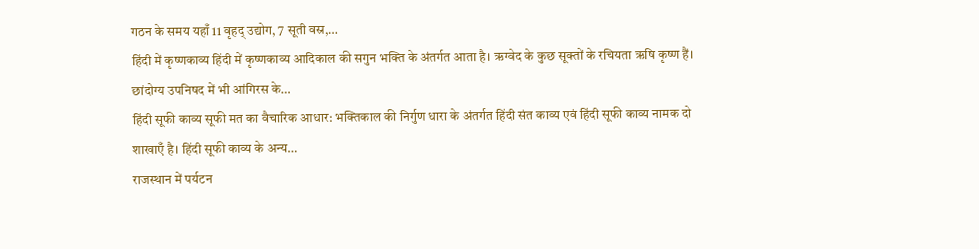गठन के समय यहाँ 11 वृहद् उद्योग, 7 सूती वस्र,…
हिंदी में कृष्णकाव्य हिंदी में कृष्णकाव्य आदिकाल की सगुन भक्ति के अंतर्गत आता है। ऋग्वेद के कुछ सूक्तों के रचियता ऋषि कृष्ण हैं। छांदोग्य उपनिषद में भी आंगिरस के…
हिंदी सूफी काव्य सूफी मत का वैचारिक आधार: भक्तिकाल की निर्गुण धारा के अंतर्गत हिंदी संत काव्य एवं हिंदी सूफी काव्य नामक दो शाखाएँ है। हिंदी सूफी काव्य के अन्य…
राजस्थान में पर्यटन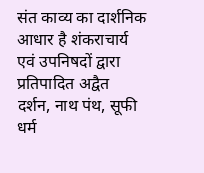संत काव्य का दार्शनिक आधार है शंकराचार्य एवं उपनिषदों द्वारा प्रतिपादित अद्वैत दर्शन, नाथ पंथ, सूफी धर्म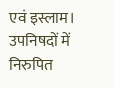एवं इस्लाम। उपनिषदों में निरुपित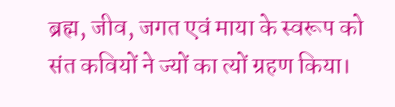ब्रह्म, जीव, जगत एवं माया के स्वरूप को संत कवियों ने ज्यों का त्यों ग्रहण किया।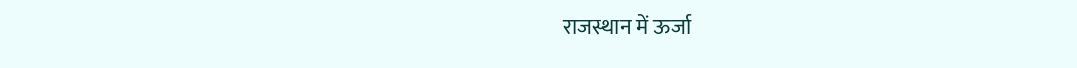राजस्थान में ऊर्जा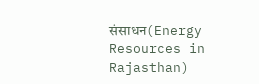संसाधन(Energy Resources in Rajasthan)